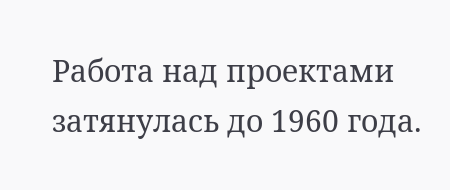Работа над проектами затянулась до 1960 года.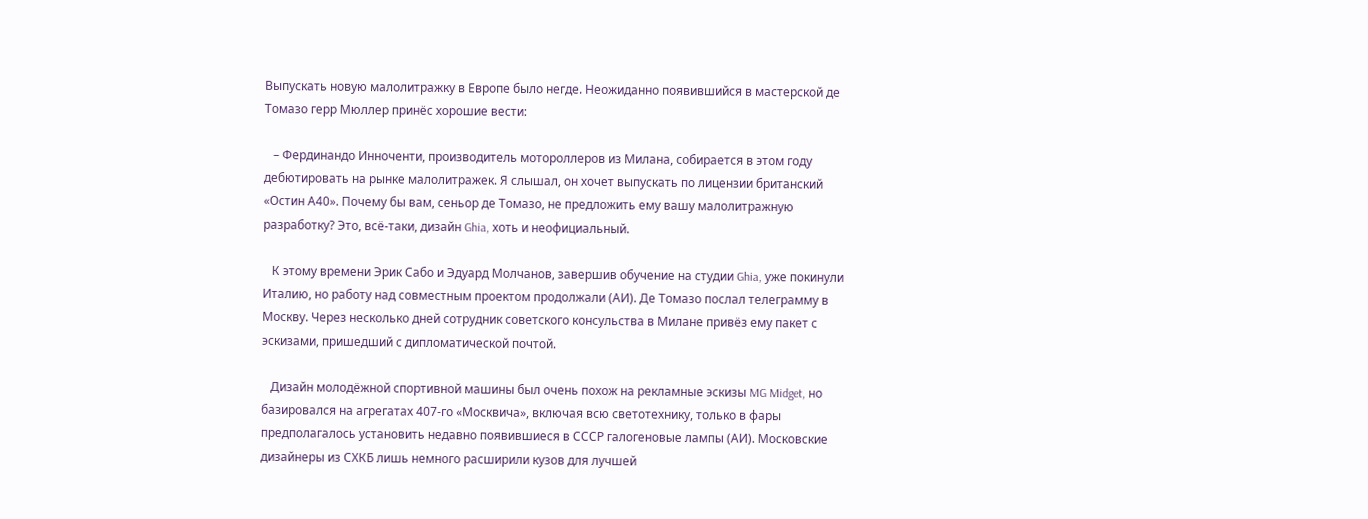Выпускать новую малолитражку в Европе было негде. Неожиданно появившийся в мастерской де Томазо герр Мюллер принёс хорошие вести:

   – Фердинандо Инноченти, производитель мотороллеров из Милана, собирается в этом году дебютировать на рынке малолитражек. Я слышал, он хочет выпускать по лицензии британский «Остин А40». Почему бы вам, сеньор де Томазо, не предложить ему вашу малолитражную разработку? Это, всё-таки, дизайн Ghia, хоть и неофициальный.

   К этому времени Эрик Сабо и Эдуард Молчанов, завершив обучение на студии Ghia, уже покинули Италию, но работу над совместным проектом продолжали (АИ). Де Томазо послал телеграмму в Москву. Через несколько дней сотрудник советского консульства в Милане привёз ему пакет с эскизами, пришедший с дипломатической почтой.

   Дизайн молодёжной спортивной машины был очень похож на рекламные эскизы MG Midget, но базировался на агрегатах 407-го «Москвича», включая всю светотехнику, только в фары предполагалось установить недавно появившиеся в СССР галогеновые лампы (АИ). Московские дизайнеры из СХКБ лишь немного расширили кузов для лучшей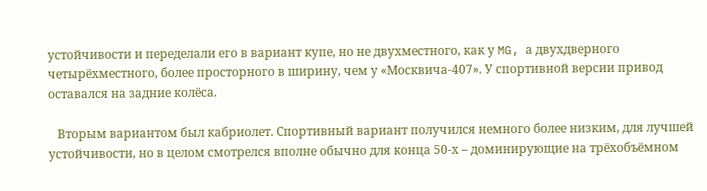устойчивости и переделали его в вариант купе, но не двухместного, как у MG, а двухдверного четырёхместного, более просторного в ширину, чем у «Москвича-407». У спортивной версии привод оставался на задние колёса.

   Вторым вариантом был кабриолет. Спортивный вариант получился немного более низким, для лучшей устойчивости, но в целом смотрелся вполне обычно для конца 50-х – доминирующие на трёхобъёмном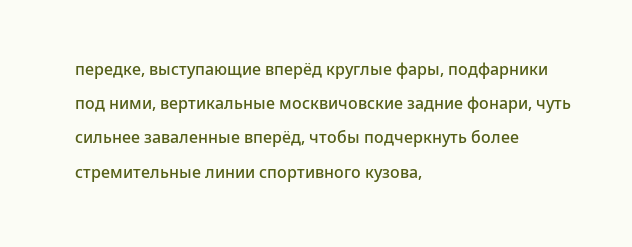передке, выступающие вперёд круглые фары, подфарники под ними, вертикальные москвичовские задние фонари, чуть сильнее заваленные вперёд, чтобы подчеркнуть более стремительные линии спортивного кузова,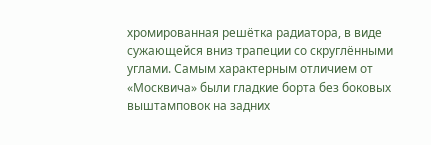хромированная решётка радиатора, в виде сужающейся вниз трапеции со скруглёнными углами. Самым характерным отличием от «Москвича» были гладкие борта без боковых выштамповок на задних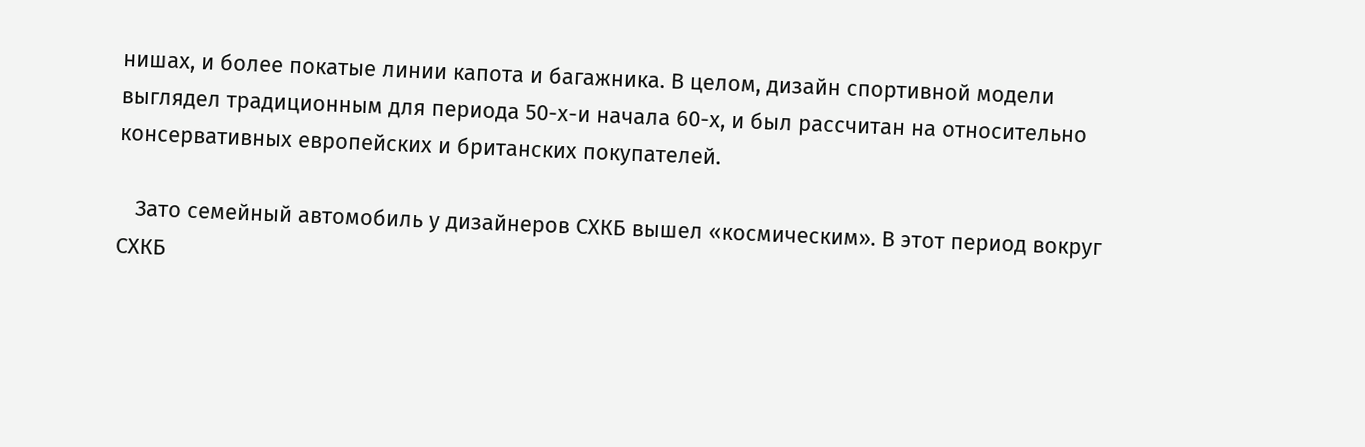нишах, и более покатые линии капота и багажника. В целом, дизайн спортивной модели выглядел традиционным для периода 50-х-и начала 60-х, и был рассчитан на относительно консервативных европейских и британских покупателей.

   Зато семейный автомобиль у дизайнеров СХКБ вышел «космическим». В этот период вокруг СХКБ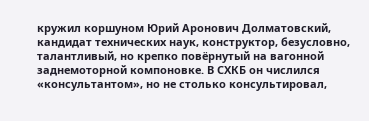кружил коршуном Юрий Аронович Долматовский, кандидат технических наук, конструктор, безусловно, талантливый, но крепко повёрнутый на вагонной заднемоторной компоновке. В СХКБ он числился «консультантом», но не столько консультировал,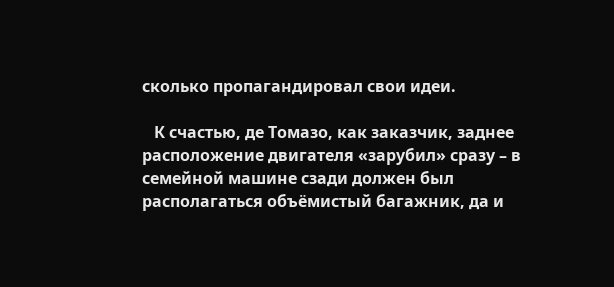сколько пропагандировал свои идеи.

   К счастью, де Томазо, как заказчик, заднее расположение двигателя «зарубил» сразу – в семейной машине сзади должен был располагаться объёмистый багажник, да и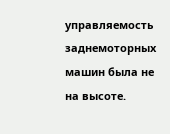управляемость заднемоторных машин была не на высоте.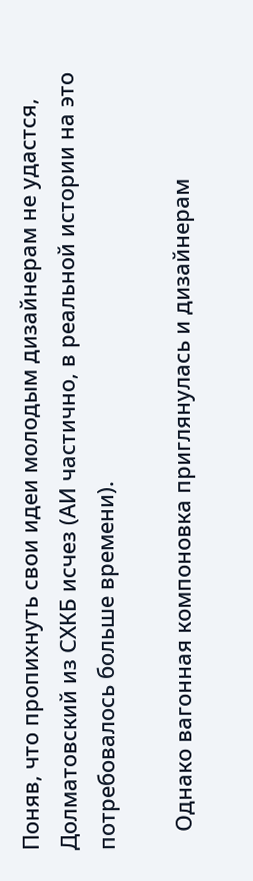Поняв, что пропихнуть свои идеи молодым дизайнерам не удастся, Долматовский из СХКБ исчез (АИ частично, в реальной истории на это потребовалось больше времени).

   Однако вагонная компоновка приглянулась и дизайнерам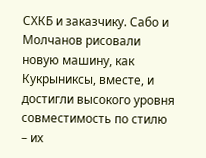СХКБ и заказчику. Сабо и Молчанов рисовали новую машину, как Кукрыниксы, вместе, и достигли высокого уровня совместимость по стилю – их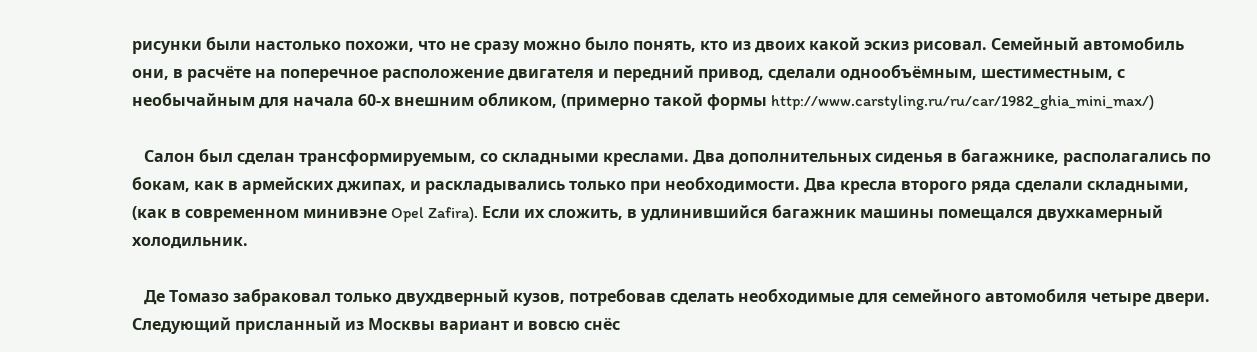рисунки были настолько похожи, что не сразу можно было понять, кто из двоих какой эскиз рисовал. Семейный автомобиль они, в расчёте на поперечное расположение двигателя и передний привод, сделали однообъёмным, шестиместным, с необычайным для начала 60-х внешним обликом, (примерно такой формы http://www.carstyling.ru/ru/car/1982_ghia_mini_max/)

   Салон был сделан трансформируемым, со складными креслами. Два дополнительных сиденья в багажнике, располагались по бокам, как в армейских джипах, и раскладывались только при необходимости. Два кресла второго ряда сделали складными, (как в современном минивэне Opel Zafira). Если их сложить, в удлинившийся багажник машины помещался двухкамерный холодильник.

   Де Томазо забраковал только двухдверный кузов, потребовав сделать необходимые для семейного автомобиля четыре двери. Следующий присланный из Москвы вариант и вовсю снёс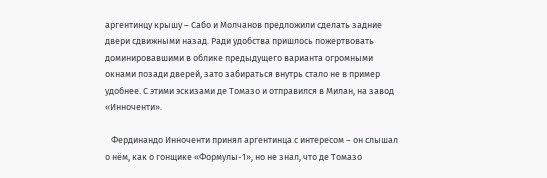аргентинцу крышу – Сабо и Молчанов предложили сделать задние двери сдвижными назад. Ради удобства пришлось пожертвовать доминировавшими в облике предыдущего варианта огромными окнами позади дверей, зато забираться внутрь стало не в пример удобнее. С этими эскизами де Томазо и отправился в Милан, на завод «Инноченти».

   Фердинандо Инноченти принял аргентинца с интересом – он слышал о нём, как о гонщике «Формулы-1», но не знал, что де Томазо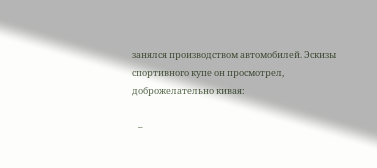занялся производством автомобилей. Эскизы спортивного купе он просмотрел, доброжелательно кивая:

   –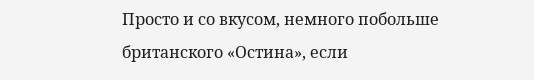Просто и со вкусом, немного побольше британского «Остина», если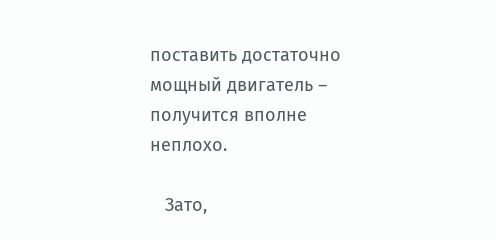поставить достаточно мощный двигатель – получится вполне неплохо.

   Зато,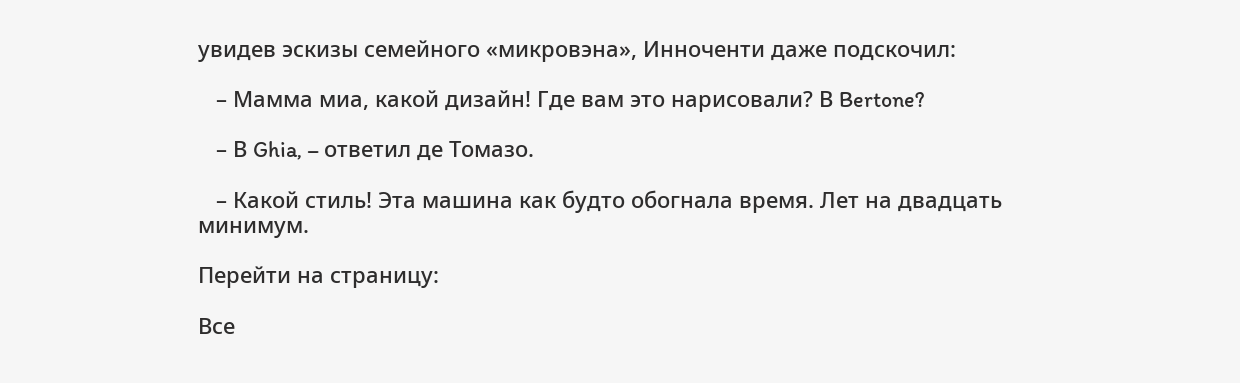увидев эскизы семейного «микровэна», Инноченти даже подскочил:

   – Мамма миа, какой дизайн! Где вам это нарисовали? В Bertone?

   – В Ghia, – ответил де Томазо.

   – Какой стиль! Эта машина как будто обогнала время. Лет на двадцать минимум.

Перейти на страницу:

Все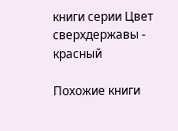книги серии Цвет сверхдержавы - красный

Похожие книги